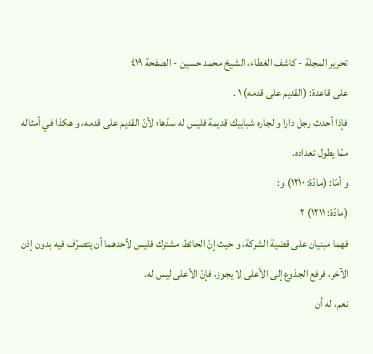تحرير المجلة - كاشف الغطاء، الشيخ محمد حسين - الصفحة ٤١٩
على قاعدة: (القديم على قدمه) ١ .
فإذا أحدث رجل دارا و لجاره شبابيك قديمة فليس له سدّها؛ لأنّ القديم على قدمه، و هكذا في أمثاله ممّا يطول تعداده.
و أمّا: (مادّة: ١٢١٠) و:
(مادّة: ١٢١١) ٢
فهما مبنيان على قضية الشركة، و حيث إنّ الحائط مشترك فليس لأحدهما أن يتصرّف فيه بدون إذن الآخر، فرفع الجذوع إلى الأعلى لا يجوز، فإنّ الأعلى ليس له.
نعم، له أن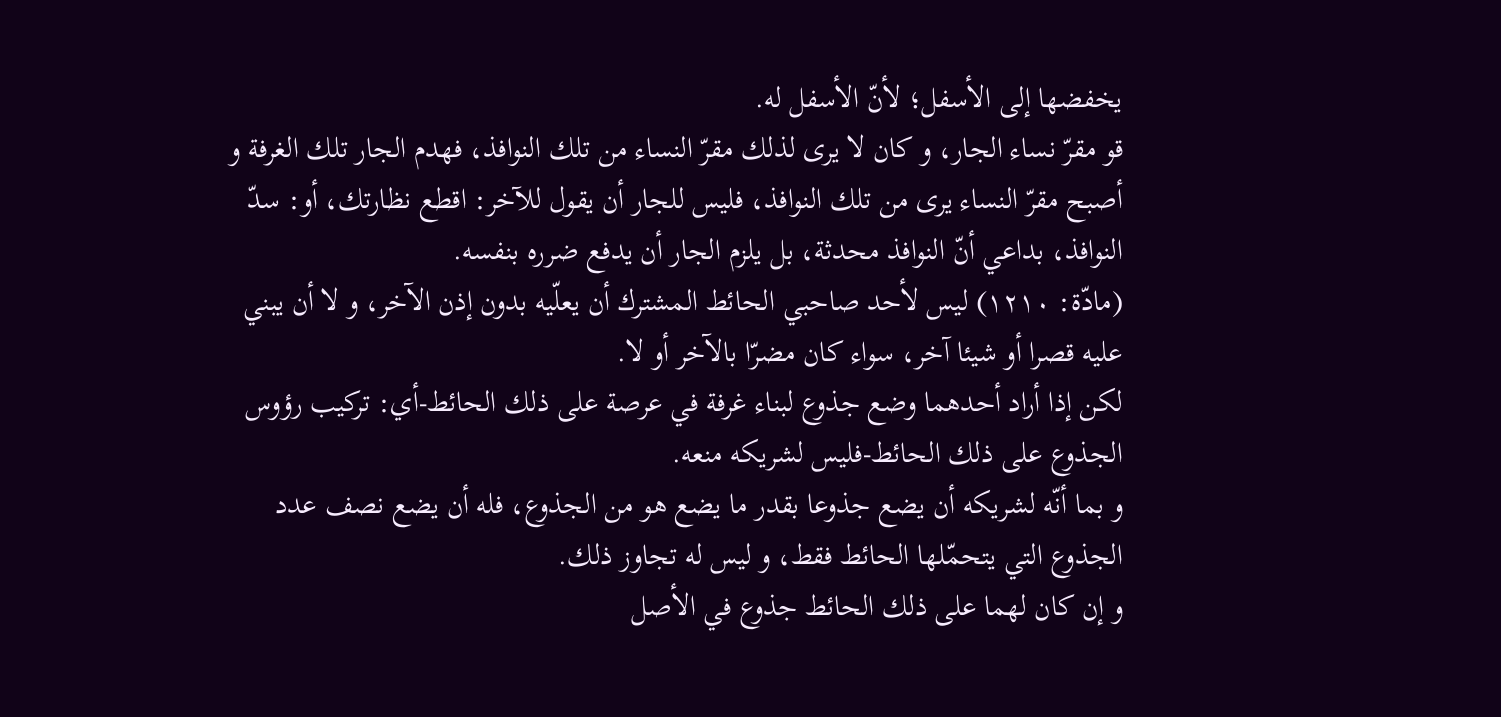يخفضها إلى الأسفل؛ لأنّ الأسفل له.
قو مقرّ نساء الجار، و كان لا يرى لذلك مقرّ النساء من تلك النوافذ، فهدم الجار تلك الغرفة و أصبح مقرّ النساء يرى من تلك النوافذ، فليس للجار أن يقول للآخر: اقطع نظارتك، أو: سدّ النوافذ، بداعي أنّ النوافذ محدثة، بل يلزم الجار أن يدفع ضرره بنفسه.
(مادّة: ١٢١٠) ليس لأحد صاحبي الحائط المشترك أن يعلّيه بدون إذن الآخر، و لا أن يبني عليه قصرا أو شيئا آخر، سواء كان مضرّا بالآخر أو لا.
لكن إذا أراد أحدهما وضع جذوع لبناء غرفة في عرصة على ذلك الحائط-أي: تركيب رؤوس الجذوع على ذلك الحائط-فليس لشريكه منعه.
و بما أنّه لشريكه أن يضع جذوعا بقدر ما يضع هو من الجذوع، فله أن يضع نصف عدد الجذوع التي يتحمّلها الحائط فقط، و ليس له تجاوز ذلك.
و إن كان لهما على ذلك الحائط جذوع في الأصل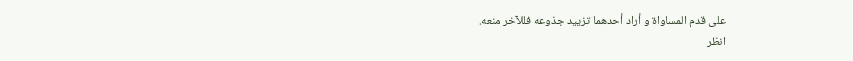على قدم المساواة و أراد أحدهما تزييد جذوعه فللآخر منعه.
انظر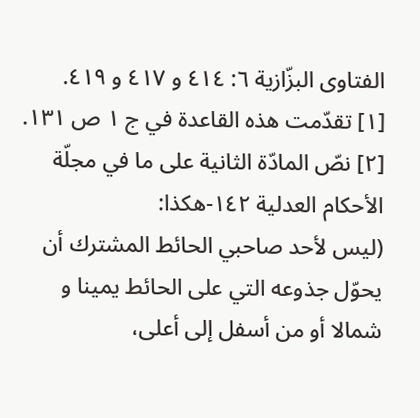الفتاوى البزّازية ٦: ٤١٤ و ٤١٧ و ٤١٩.
[١] تقدّمت هذه القاعدة في ج ١ ص ١٣١.
[٢] نصّ المادّة الثانية على ما في مجلّة الأحكام العدلية ١٤٢-هكذا:
(ليس لأحد صاحبي الحائط المشترك أن يحوّل جذوعه التي على الحائط يمينا و شمالا أو من أسفل إلى أعلى،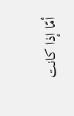أمّا إذا كانت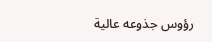رؤوس جذوعه عالية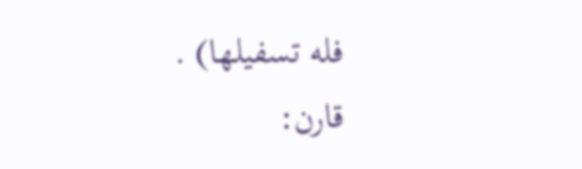فله تسفيلها) .
قارن: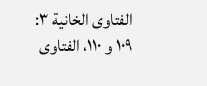الفتاوى الخانية ٣: ١٠٩ و ١١٠، الفتاوى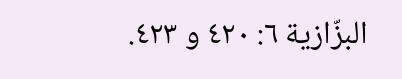البزّازية ٦: ٤٢٠ و ٤٢٣.